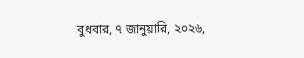বুধবার, ৭ জানুয়ারি, ২০২৬,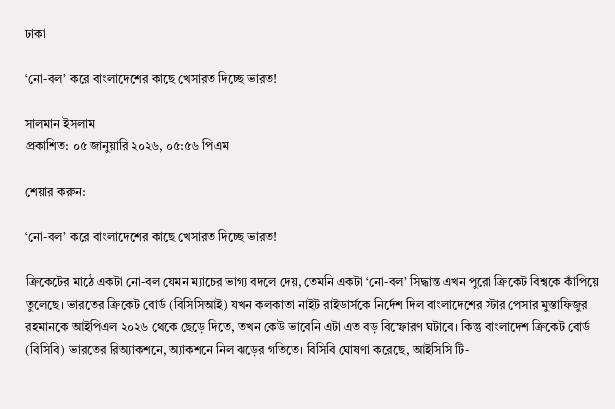ঢাকা

‘নো-বল’ করে বাংলাদেশের কাছে খেসারত দিচ্ছে ভারত!

সালমান ইসলাম
প্রকাশিত: ০৫ জানুয়ারি ২০২৬, ০৫:৫৬ পিএম

শেয়ার করুন:

‘নো-বল’ করে বাংলাদেশের কাছে খেসারত দিচ্ছে ভারত!

ক্রিকেটের মাঠে একটা নো-বল যেমন ম্যাচের ভাগ্য বদলে দেয়, তেমনি একটা ‘নো-বল’ সিদ্ধান্ত এখন পুরো ক্রিকেট বিশ্বকে কাঁপিয়ে তুলেছে। ভারতের ক্রিকেট বোর্ড (বিসিসিআই) যখন কলকাতা নাইট রাইডার্সকে নির্দেশ দিল বাংলাদেশের স্টার পেসার মুস্তাফিজুর রহমানকে আইপিএল ২০২৬ থেকে ছেড়ে দিতে, তখন কেউ ভাবেনি এটা এত বড় বিস্ফোরণ ঘটাবে। কিন্তু বাংলাদেশ ক্রিকেট বোর্ড (বিসিবি) ভারতের রিঅ্যাকশনে, অ্যাকশনে নিল ঝড়ের গতিতে। বিসিবি ঘোষণা করেছে, আইসিসি টি-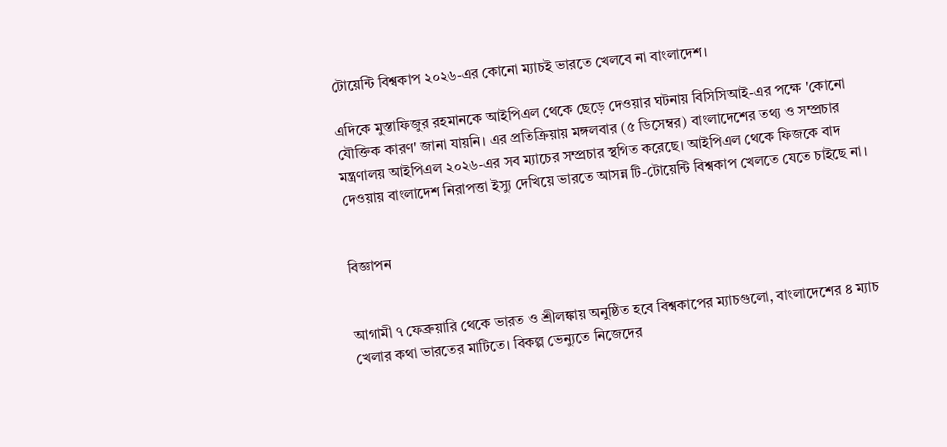টোয়েন্টি বিশ্বকাপ ২০২৬-এর কোনো ম্যাচই ভারতে খেলবে না বাংলাদেশ।

এদিকে মুস্তাফিজুর রহমানকে আইপিএল থেকে ছেড়ে দেওয়ার ঘটনায় বিসিসিআই-এর পক্ষে 'কোনো যৌক্তিক কারণ' জানা যায়নি। এর প্রতিক্রিয়ায় মঙ্গলবার (৫ ডিসেম্বর) বাংলাদেশের তথ্য ও সম্প্রচার মন্ত্রণালয় আইপিএল ২০২৬-এর সব ম্যাচের সম্প্রচার স্থগিত করেছে। আইপিএল থেকে ফিজকে বাদ দেওয়ায় বাংলাদেশ নিরাপত্তা ইস্যু দেখিয়ে ভারতে আসন্ন টি-টোয়েন্টি বিশ্বকাপ খেলতে যেতে চাইছে না।


বিজ্ঞাপন


আগামী ৭ ফেব্রুয়ারি থেকে ভারত ও শ্রীলঙ্কায় অনুষ্ঠিত হবে বিশ্বকাপের ম্যাচগুলো, বাংলাদেশের ৪ ম্যাচ খেলার কথা ভারতের মাটিতে। বিকল্প ভেন্যুতে নিজেদের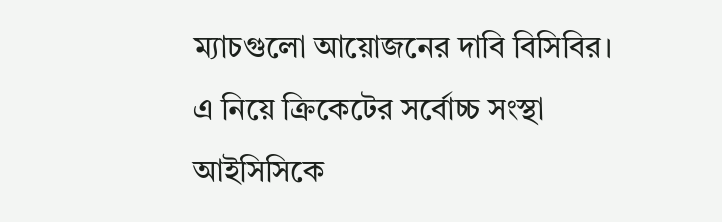ম্যাচগুলো আয়োজনের দাবি বিসিবির। এ নিয়ে ক্রিকেটের সর্বোচ্চ সংস্থা আইসিসিকে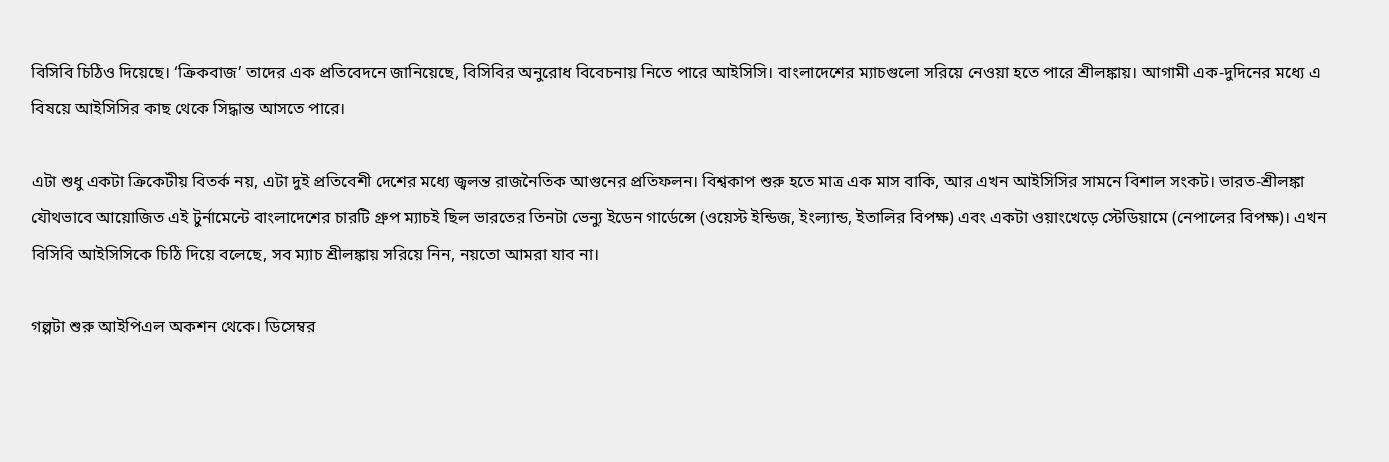বিসিবি চিঠিও দিয়েছে। ‘ক্রিকবাজ’ তাদের এক প্রতিবেদনে জানিয়েছে, বিসিবির অনুরোধ বিবেচনায় নিতে পারে আইসিসি। বাংলাদেশের ম্যাচগুলো সরিয়ে নেওয়া হতে পারে শ্রীলঙ্কায়। আগামী এক-দুদিনের মধ্যে এ বিষয়ে আইসিসির কাছ থেকে সিদ্ধান্ত আসতে পারে।

এটা শুধু একটা ক্রিকেটীয় বিতর্ক নয়, এটা দুই প্রতিবেশী দেশের মধ্যে জ্বলন্ত রাজনৈতিক আগুনের প্রতিফলন। বিশ্বকাপ শুরু হতে মাত্র এক মাস বাকি, আর এখন আইসিসির সামনে বিশাল সংকট। ভারত-শ্রীলঙ্কা যৌথভাবে আয়োজিত এই টুর্নামেন্টে বাংলাদেশের চারটি গ্রুপ ম্যাচই ছিল ভারতের তিনটা ভেন্যু ইডেন গার্ডেন্সে (ওয়েস্ট ইন্ডিজ, ইংল্যান্ড, ইতালির বিপক্ষ) এবং একটা ওয়াংখেড়ে স্টেডিয়ামে (নেপালের বিপক্ষ)। এখন বিসিবি আইসিসিকে চিঠি দিয়ে বলেছে, সব ম্যাচ শ্রীলঙ্কায় সরিয়ে নিন, নয়তো আমরা যাব না।

গল্পটা শুরু আইপিএল অকশন থেকে। ডিসেম্বর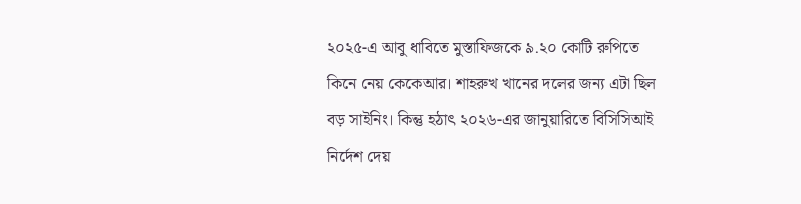২০২৫-এ আবু ধাবিতে মুস্তাফিজকে ৯.২০ কোটি রুপিতে কিনে নেয় কেকেআর। শাহরুখ খানের দলের জন্য এটা ছিল বড় সাইনিং। কিন্তু হঠাৎ ২০২৬-এর জানুয়ারিতে বিসিসিআই নির্দেশ দেয়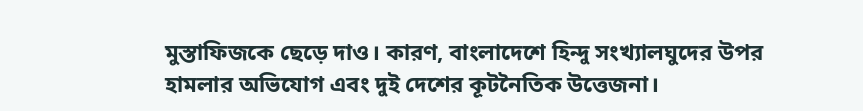মুস্তাফিজকে ছেড়ে দাও। কারণ, বাংলাদেশে হিন্দু সংখ্যালঘুদের উপর হামলার অভিযোগ এবং দুই দেশের কূটনৈতিক উত্তেজনা।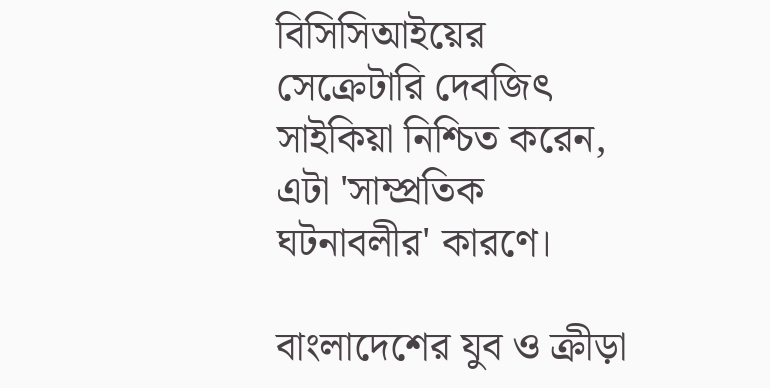বিসিসিআইয়ের সেক্রেটারি দেবজিৎ সাইকিয়া নিশ্চিত করেন, এটা 'সাম্প্রতিক ঘটনাবলীর' কারণে।

বাংলাদেশের যুব ও ক্রীড়া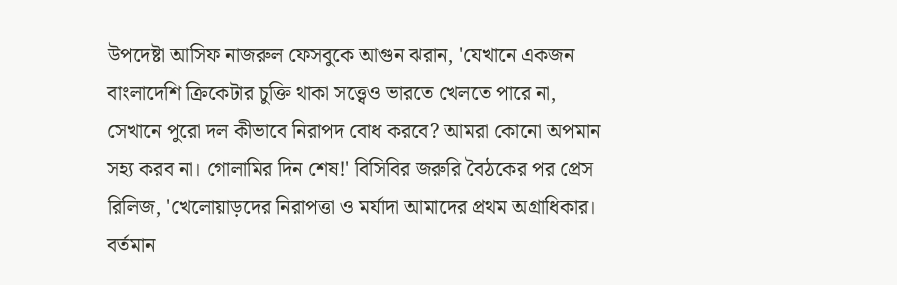উপদেষ্টা আসিফ নাজরুল ফেসবুকে আগুন ঝরান, 'যেখানে একজন বাংলাদেশি ক্রিকেটার চুক্তি থাকা সত্ত্বেও ভারতে খেলতে পারে না, সেখানে পুরো দল কীভাবে নিরাপদ বোধ করবে? আমরা কোনো অপমান সহ্য করব না। গোলামির দিন শেষ!' বিসিবির জরুরি বৈঠকের পর প্রেস রিলিজ, 'খেলোয়াড়দের নিরাপত্তা ও মর্যাদা আমাদের প্রথম অগ্রাধিকার। বর্তমান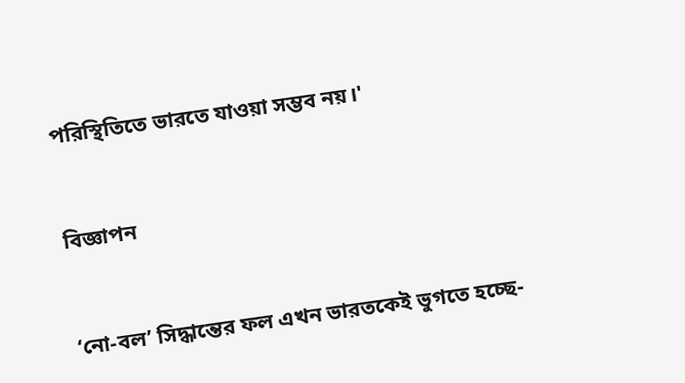পরিস্থিতিতে ভারতে যাওয়া সম্ভব নয়।'


বিজ্ঞাপন


‘নো-বল’ সিদ্ধান্তের ফল এখন ভারতকেই ভুগতে হচ্ছে-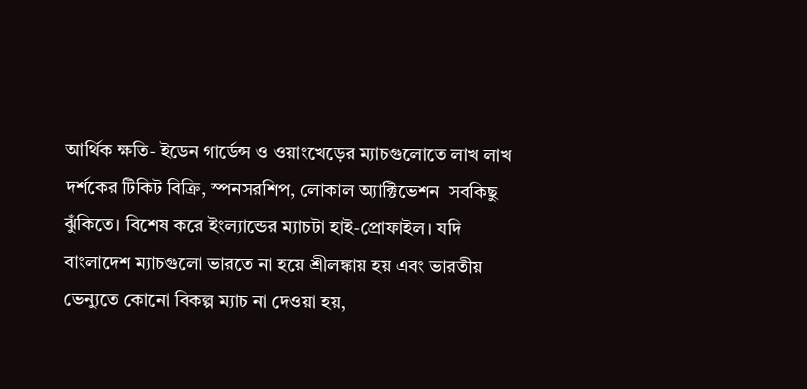আর্থিক ক্ষতি- ইডেন গার্ডেন্স ও ওয়াংখেড়ের ম্যাচগুলোতে লাখ লাখ দর্শকের টিকিট বিক্রি, স্পনসরশিপ, লোকাল অ্যাক্টিভেশন  সবকিছু ঝুঁকিতে। বিশেষ করে ইংল্যান্ডের ম্যাচটা হাই-প্রোফাইল। যদি বাংলাদেশ ম্যাচগুলো ভারতে না হয়ে শ্রীলঙ্কায় হয় এবং ভারতীয় ভেন্যুতে কোনো বিকল্প ম্যাচ না দেওয়া হয়,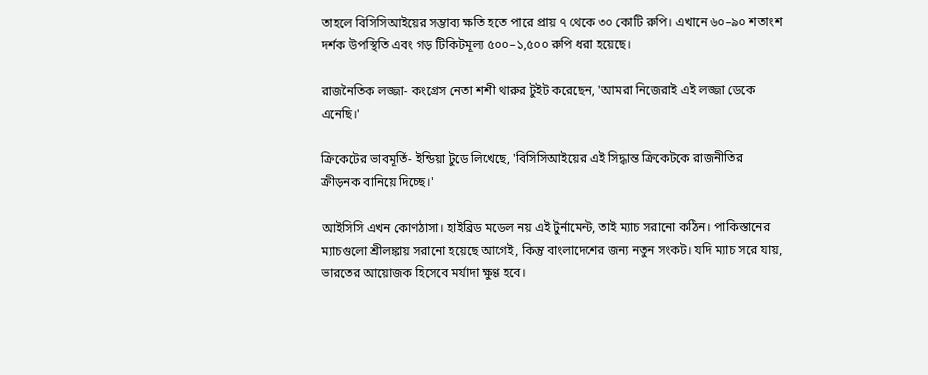তাহলে বিসিসিআইয়ের সম্ভাব্য ক্ষতি হতে পারে প্রায় ৭ থেকে ৩০ কোটি রুপি। এখানে ৬০–৯০ শতাংশ দর্শক উপস্থিতি এবং গড় টিকিটমূল্য ৫০০–১,৫০০ রুপি ধরা হয়েছে।

রাজনৈতিক লজ্জা- কংগ্রেস নেতা শশী থারুর টুইট করেছেন, 'আমরা নিজেরাই এই লজ্জা ডেকে এনেছি।'

ক্রিকেটের ভাবমূর্তি- ইন্ডিয়া টুডে লিখেছে, 'বিসিসিআইয়ের এই সিদ্ধান্ত ক্রিকেটকে রাজনীতির ক্রীড়নক বানিয়ে দিচ্ছে।'

আইসিসি এখন কোণঠাসা। হাইব্রিড মডেল নয় এই টুর্নামেন্ট, তাই ম্যাচ সরানো কঠিন। পাকিস্তানের ম্যাচগুলো শ্রীলঙ্কায় সরানো হয়েছে আগেই, কিন্তু বাংলাদেশের জন্য নতুন সংকট। যদি ম্যাচ সরে যায়, ভারতের আয়োজক হিসেবে মর্যাদা ক্ষুণ্ণ হবে।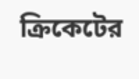ক্রিকেটের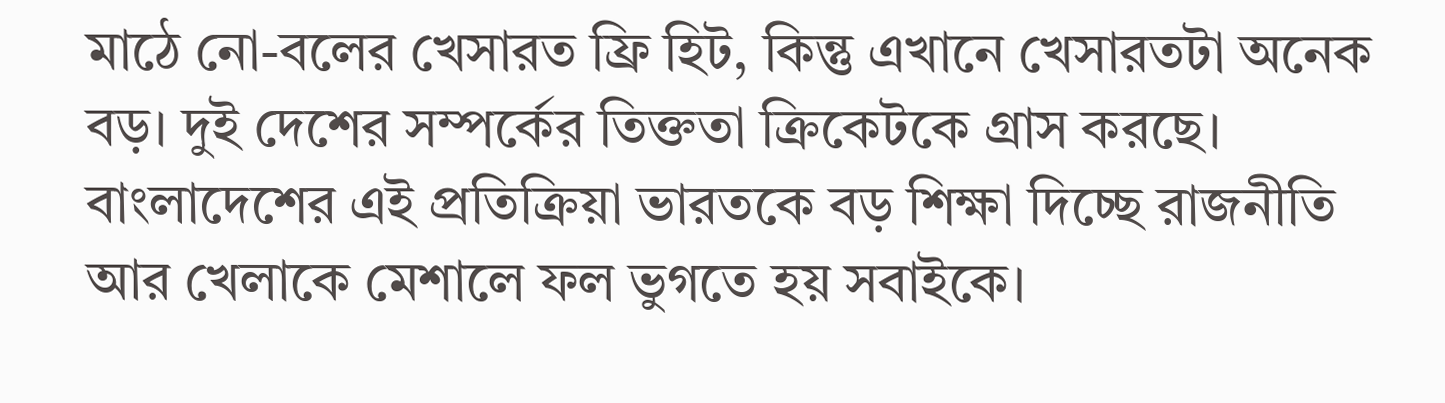মাঠে নো-বলের খেসারত ফ্রি হিট, কিন্তু এখানে খেসারতটা অনেক বড়। দুই দেশের সম্পর্কের তিক্ততা ক্রিকেটকে গ্রাস করছে। বাংলাদেশের এই প্রতিক্রিয়া ভারতকে বড় শিক্ষা দিচ্ছে রাজনীতি আর খেলাকে মেশালে ফল ভুগতে হয় সবাইকে।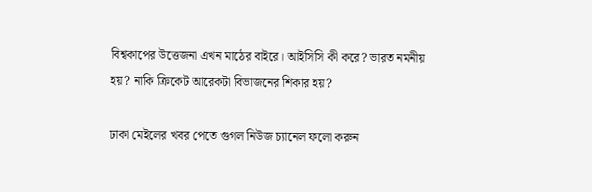বিশ্বকাপের উত্তেজনা এখন মাঠের বাইরে। আইসিসি কী করে? ভারত নমনীয় হয়? নাকি ক্রিকেট আরেকটা বিভাজনের শিকার হয়?

ঢাকা মেইলের খবর পেতে গুগল নিউজ চ্যানেল ফলো করুন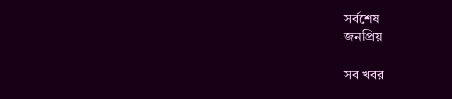সর্বশেষ
জনপ্রিয়

সব খবর